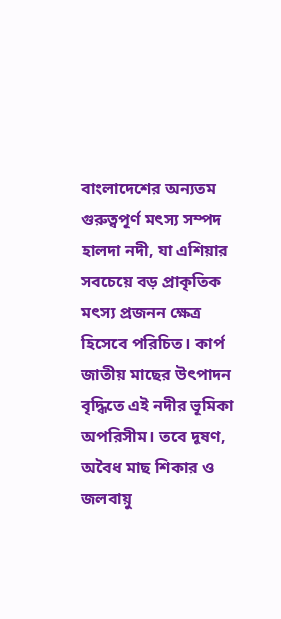বাংলাদেশের অন্যতম গুরুত্বপূর্ণ মৎস্য সম্পদ হালদা নদী, যা এশিয়ার সবচেয়ে বড় প্রাকৃতিক মৎস্য প্রজনন ক্ষেত্র হিসেবে পরিচিত। কার্প জাতীয় মাছের উৎপাদন বৃদ্ধিতে এই নদীর ভূমিকা অপরিসীম। তবে দূষণ, অবৈধ মাছ শিকার ও জলবায়ু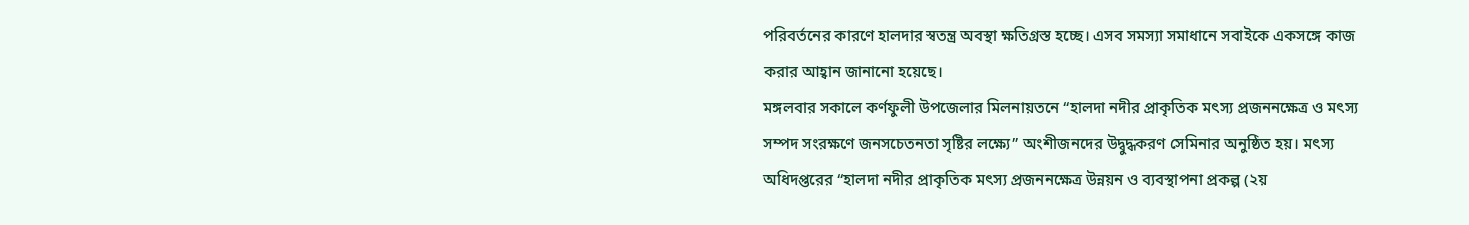পরিবর্তনের কারণে হালদার স্বতন্ত্র অবস্থা ক্ষতিগ্রস্ত হচ্ছে। এসব সমস্যা সমাধানে সবাইকে একসঙ্গে কাজ করার আহ্বান জানানো হয়েছে।
মঙ্গলবার সকালে কর্ণফুলী উপজেলার মিলনায়তনে “হালদা নদীর প্রাকৃতিক মৎস্য প্রজননক্ষেত্র ও মৎস্য সম্পদ সংরক্ষণে জনসচেতনতা সৃষ্টির লক্ষ্যে” অংশীজনদের উদ্বুদ্ধকরণ সেমিনার অনুষ্ঠিত হয়। মৎস্য অধিদপ্তরের “হালদা নদীর প্রাকৃতিক মৎস্য প্রজননক্ষেত্র উন্নয়ন ও ব্যবস্থাপনা প্রকল্প (২য়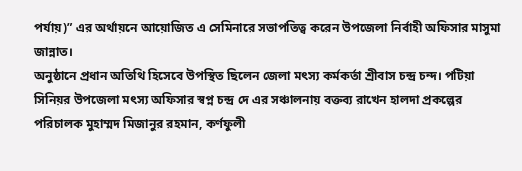পর্যায়)” এর অর্থায়নে আয়োজিত এ সেমিনারে সভাপতিত্ব করেন উপজেলা নির্বাহী অফিসার মাসুমা জান্নাত।
অনুষ্ঠানে প্রধান অতিথি হিসেবে উপস্থিত ছিলেন জেলা মৎস্য কর্মকর্তা শ্রীবাস চন্দ্র চন্দ। পটিয়া সিনিয়র উপজেলা মৎস্য অফিসার স্বপ্ন চন্দ্র দে এর সঞ্চালনায় বক্তব্য রাখেন হালদা প্রকল্পের পরিচালক মুহাম্মদ মিজানুর রহমান, কর্ণফুলী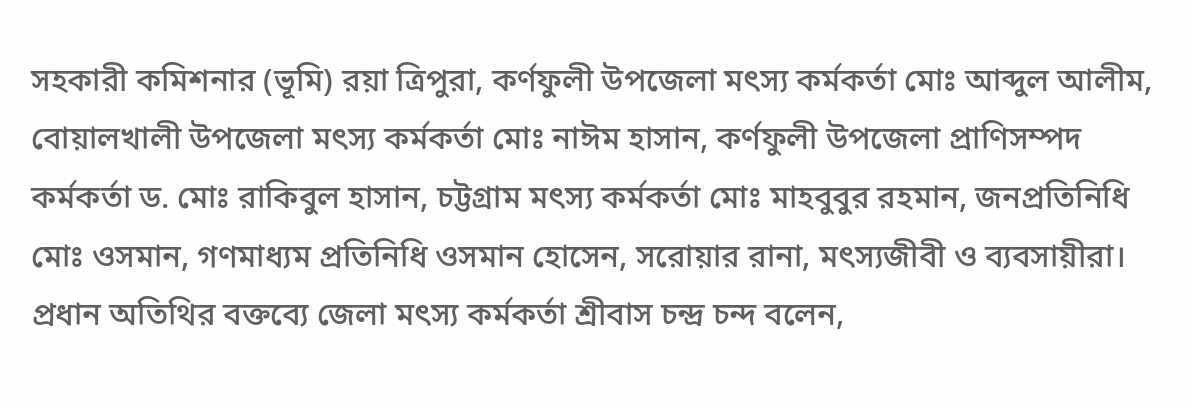সহকারী কমিশনার (ভূমি) রয়া ত্রিপুরা, কর্ণফুলী উপজেলা মৎস্য কর্মকর্তা মোঃ আব্দুল আলীম, বোয়ালখালী উপজেলা মৎস্য কর্মকর্তা মোঃ নাঈম হাসান, কর্ণফুলী উপজেলা প্রাণিসম্পদ কর্মকর্তা ড. মোঃ রাকিবুল হাসান, চট্টগ্রাম মৎস্য কর্মকর্তা মোঃ মাহবুবুর রহমান, জনপ্রতিনিধি মোঃ ওসমান, গণমাধ্যম প্রতিনিধি ওসমান হোসেন, সরোয়ার রানা, মৎস্যজীবী ও ব্যবসায়ীরা।
প্রধান অতিথির বক্তব্যে জেলা মৎস্য কর্মকর্তা শ্রীবাস চন্দ্র চন্দ বলেন,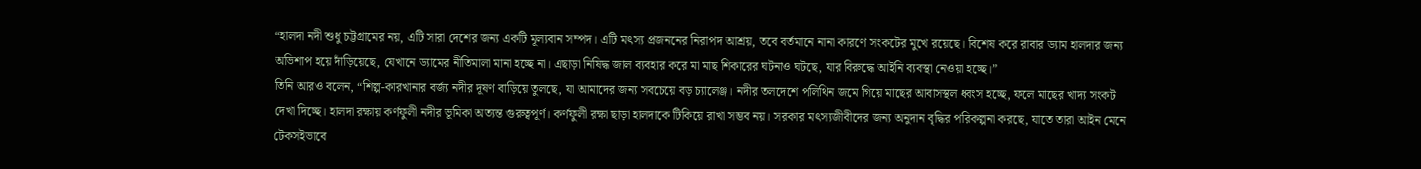“হালদা নদী শুধু চট্টগ্রামের নয়, এটি সারা দেশের জন্য একটি মূল্যবান সম্পদ। এটি মৎস্য প্রজননের নিরাপদ আশ্রয়, তবে বর্তমানে নানা কারণে সংকটের মুখে রয়েছে। বিশেষ করে রাবার ড্যাম হালদার জন্য অভিশাপ হয়ে দাঁড়িয়েছে, যেখানে ড্যামের নীতিমালা মানা হচ্ছে না। এছাড়া নিষিদ্ধ জাল ব্যবহার করে মা মাছ শিকারের ঘটনাও ঘটছে, যার বিরুদ্ধে আইনি ব্যবস্থা নেওয়া হচ্ছে।”
তিনি আরও বলেন, “শিল্প-কারখানার বর্জ্য নদীর দূষণ বাড়িয়ে তুলছে, যা আমাদের জন্য সবচেয়ে বড় চ্যালেঞ্জ। নদীর তলদেশে পলিথিন জমে গিয়ে মাছের আবাসস্থল ধ্বংস হচ্ছে, ফলে মাছের খাদ্য সংকট দেখা দিচ্ছে। হালদা রক্ষায় কর্ণফুলী নদীর ভূমিকা অত্যন্ত গুরুত্বপূর্ণ। কর্ণফুলী রক্ষা ছাড়া হালদাকে টিকিয়ে রাখা সম্ভব নয়। সরকার মৎস্যজীবীদের জন্য অনুদান বৃদ্ধির পরিকল্পনা করছে, যাতে তারা আইন মেনে টেকসইভাবে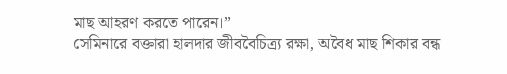মাছ আহরণ করতে পারেন।”
সেমিনারে বক্তারা হালদার জীববৈচিত্র্য রক্ষা, অবৈধ মাছ শিকার বন্ধ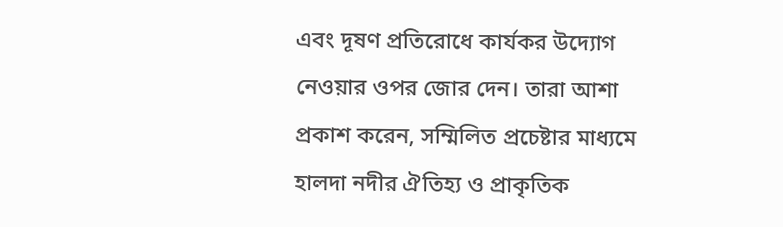এবং দূষণ প্রতিরোধে কার্যকর উদ্যোগ নেওয়ার ওপর জোর দেন। তারা আশা প্রকাশ করেন, সম্মিলিত প্রচেষ্টার মাধ্যমে হালদা নদীর ঐতিহ্য ও প্রাকৃতিক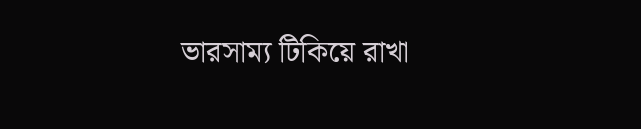ভারসাম্য টিকিয়ে রাখা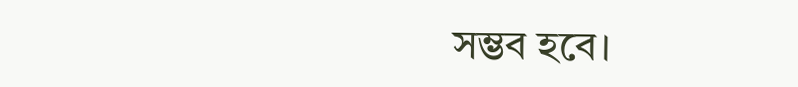সম্ভব হবে।